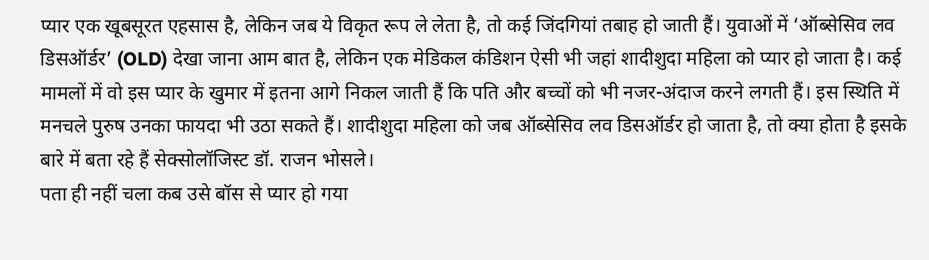प्यार एक खूबसूरत एहसास है, लेकिन जब ये विकृत रूप ले लेता है, तो कई जिंदगियां तबाह हो जाती हैं। युवाओं में ‘ऑब्सेसिव लव डिसऑर्डर’ (OLD) देखा जाना आम बात है, लेकिन एक मेडिकल कंडिशन ऐसी भी जहां शादीशुदा महिला को प्यार हो जाता है। कई मामलों में वो इस प्यार के खुमार में इतना आगे निकल जाती हैं कि पति और बच्चों को भी नजर-अंदाज करने लगती हैं। इस स्थिति में मनचले पुरुष उनका फायदा भी उठा सकते हैं। शादीशुदा महिला को जब ऑब्सेसिव लव डिसऑर्डर हो जाता है, तो क्या होता है इसके बारे में बता रहे हैं सेक्सोलॉजिस्ट डॉ. राजन भोसले।
पता ही नहीं चला कब उसे बॉस से प्यार हो गया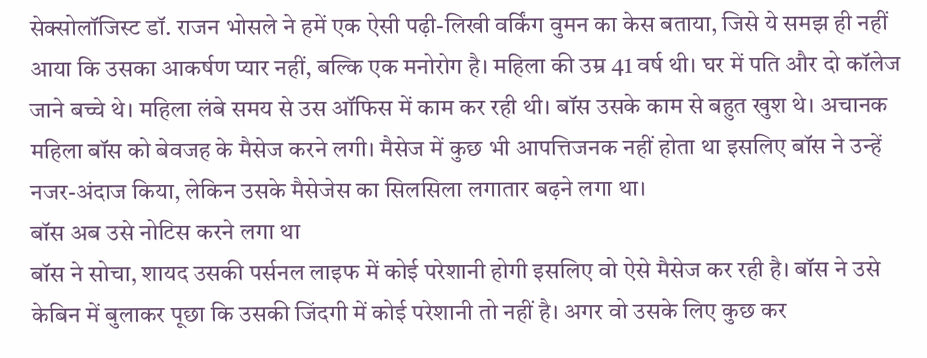सेक्सोलॉजिस्ट डॉ. राजन भोसले ने हमें एक ऐसी पढ़ी-लिखी वर्किंग वुमन का केस बताया, जिसे ये समझ ही नहीं आया कि उसका आकर्षण प्यार नहीं, बल्कि एक मनोरोग है। महिला की उम्र 41 वर्ष थी। घर में पति और दो कॉलेज जाने बच्चे थे। महिला लंबे समय से उस ऑफिस में काम कर रही थी। बॉस उसके काम से बहुत खुश थे। अचानक महिला बॉस को बेवजह के मैसेज करने लगी। मैसेज में कुछ भी आपत्तिजनक नहीं होता था इसलिए बॉस ने उन्हें नजर-अंदाज किया, लेकिन उसके मैसेजेस का सिलसिला लगातार बढ़ने लगा था।
बॉस अब उसे नोटिस करने लगा था
बॉस ने सोचा, शायद उसकी पर्सनल लाइफ में कोई परेशानी होगी इसलिए वो ऐसे मैसेज कर रही है। बॉस ने उसे केबिन में बुलाकर पूछा कि उसकी जिंदगी में कोई परेशानी तो नहीं है। अगर वो उसके लिए कुछ कर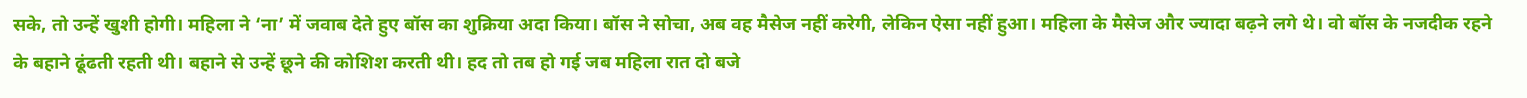सके, तो उन्हें खुशी होगी। महिला ने ‘ना’ में जवाब देते हुए बॉस का शुक्रिया अदा किया। बॉस ने सोचा, अब वह मैसेज नहीं करेगी, लेकिन ऐसा नहीं हुआ। महिला के मैसेज और ज्यादा बढ़ने लगे थे। वो बॉस के नजदीक रहने के बहाने ढूंढती रहती थी। बहाने से उन्हें छूने की कोशिश करती थी। हद तो तब हो गई जब महिला रात दो बजे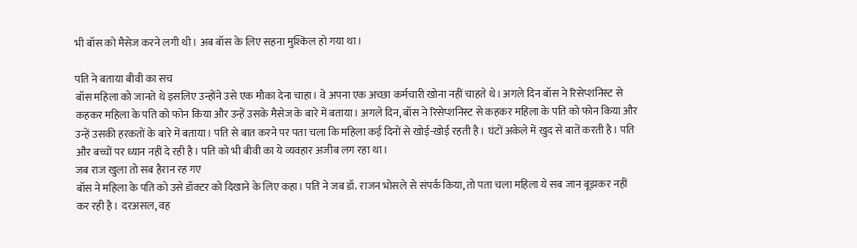भी बॉस को मैसेज करने लगी थी। अब बॉस के लिए सहना मुश्किल हो गया था।

पति ने बताया बीवी का सच
बॉस महिला को जानते थे इसलिए उन्होंने उसे एक मौका देना चाहा। वे अपना एक अच्छा कर्मचारी खोना नहीं चाहते थे। अगले दिन बॉस ने रिसेप्शनिस्ट से कहकर महिला के पति को फोन किया और उन्हें उसके मैसेज के बारे में बताया। अगले दिन, बॉस ने रिसेप्शनिस्ट से कहकर महिला के पति को फोन किया और उन्हें उसकी हरकतों के बारे में बताया। पति से बात करने पर पता चला कि महिला कई दिनों से खोई-खोई रहती है। घंटों अकेले में खुद से बातें करती है। पति और बच्चों पर ध्यान नहीं दे रही है। पति को भी बीवी का ये व्यवहार अजीब लग रहा था।
जब राज खुला तो सब हैरान रह गए
बॉस ने महिला के पति को उसे डॉक्टर को दिखाने के लिए कहा। पति ने जब डॉ. राजन भोसले से संपर्क किया, तो पता चला महिला ये सब जान बूझकर नहीं कर रही है। दरअसल, वह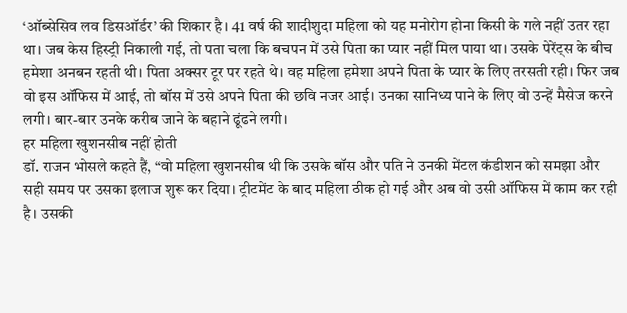‘ऑब्सेसिव लव डिसऑर्डर’ की शिकार है। 41 वर्ष की शादीशुदा महिला को यह मनोरोग होना किसी के गले नहीं उतर रहा था। जब केस हिस्ट्री निकाली गई, तो पता चला कि बचपन में उसे पिता का प्यार नहीं मिल पाया था। उसके पेरेंट्स के बीच हमेशा अनबन रहती थी। पिता अक्सर टूर पर रहते थे। वह महिला हमेशा अपने पिता के प्यार के लिए तरसती रही। फिर जब वो इस ऑफिस में आई, तो बॉस में उसे अपने पिता की छवि नजर आई। उनका सानिध्य पाने के लिए वो उन्हें मैसेज करने लगी। बार-बार उनके करीब जाने के बहाने ढूंढने लगी।
हर महिला खुशनसीब नहीं होती
डॉ. राजन भोसले कहते हैं, “वो महिला खुशनसीब थी कि उसके बॉस और पति ने उनकी मेंटल कंडीशन को समझा और सही समय पर उसका इलाज शुरू कर दिया। ट्रीटमेंट के बाद महिला ठीक हो गई और अब वो उसी ऑफिस में काम कर रही है। उसकी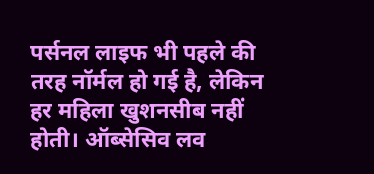पर्सनल लाइफ भी पहले की तरह नॉर्मल हो गई है, लेकिन हर महिला खुशनसीब नहीं होती। ऑब्सेसिव लव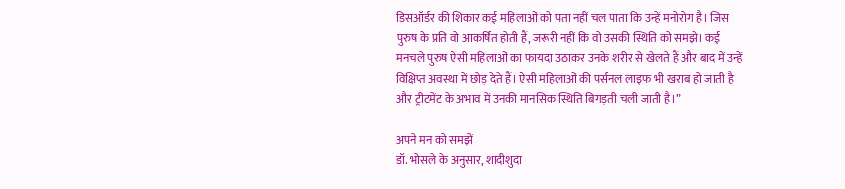डिसऑर्डर की शिकार कई महिलाओं को पता नहीं चल पाता कि उन्हें मनोरोग है। जिस पुरुष के प्रति वो आकर्षित होती हैं, जरूरी नहीं कि वो उसकी स्थिति को समझे। कई मनचले पुरुष ऐसी महिलाओं का फायदा उठाकर उनके शरीर से खेलते हैं और बाद में उन्हें विक्षिप्त अवस्था में छोड़ देते हैं। ऐसी महिलाओं की पर्सनल लाइफ भी खराब हो जाती है और ट्रीटमेंट के अभाव में उनकी मानसिक स्थिति बिगड़ती चली जाती है।”

अपने मन को समझें
डॉ. भोसले के अनुसार, शादीशुदा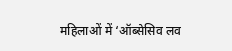महिलाओं में ‘ऑब्सेसिव लव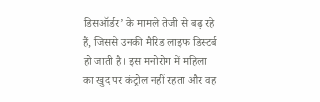डिसऑर्डर’ के मामले तेजी से बढ़ रहे हैं, जिससे उनकी मैरिड लाइफ डिस्टर्ब हो जाती है। इस मनोरोग में महिला का खुद पर कंट्रोल नहीं रहता और वह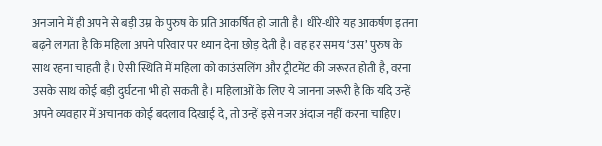अनजाने में ही अपने से बड़ी उम्र के पुरुष के प्रति आकर्षित हो जाती है। धीरे-धीरे यह आकर्षण इतना बढ़ने लगता है कि महिला अपने परिवार पर ध्यान देना छोड़ देती है। वह हर समय ‘उस’ पुरुष के साथ रहना चाहती है। ऐसी स्थिति में महिला को काउंसलिंग और ट्रीटमेंट की जरूरत होती है, वरना उसके साथ कोई बड़ी दुर्घटना भी हो सकती है। महिलाओं के लिए ये जानना जरूरी है कि यदि उन्हें अपने व्यवहार में अचानक कोई बदलाव दिखाई दे, तो उन्हें इसे नजर अंदाज नहीं करना चाहिए।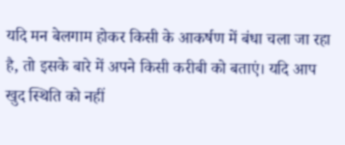यदि मन बेलगाम होकर किसी के आकर्षण में बंधा चला जा रहा है, तो इसके बारे में अपने किसी करीबी को बताएं। यदि आप खुद स्थिति को नहीं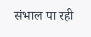संभाल पा रही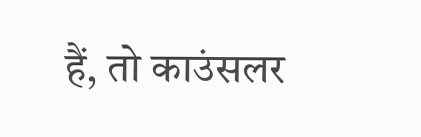हैं, तो काउंसलर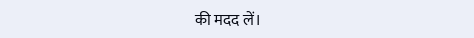की मदद लें।